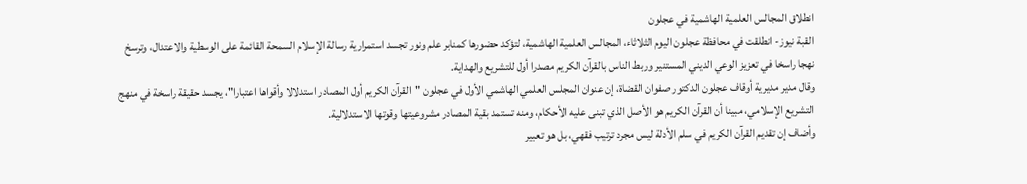انطلاق المجالس العلمية الهاشمية في عجلون
القبة نيوز- انطلقت في محافظة عجلون اليوم الثلاثاء، المجالس العلمية الهاشمية، لتؤكد حضورها كمنابر علم ونور تجسد استمرارية رسالة الإسلام السمحة القائمة على الوسطية والاعتدال، وترسخ نهجا راسخا في تعزيز الوعي الديني المستنير وربط الناس بالقرآن الكريم مصدرا أول للتشريع والهداية.
وقال مدير مديرية أوقاف عجلون الدكتور صفوان القضاة، إن عنوان المجلس العلمي الهاشمي الأول في عجلون "القرآن الكريم أول المصادر استدلالا وأقواها اعتبارا"، يجسد حقيقة راسخة في منهج التشريع الإسلامي، مبينا أن القرآن الكريم هو الأصل الذي تبنى عليه الأحكام، ومنه تستمد بقية المصادر مشروعيتها وقوتها الاستدلالية.
وأضاف إن تقديم القرآن الكريم في سلم الأدلة ليس مجرد ترتيب فقهي، بل هو تعبير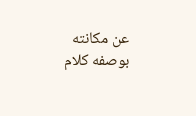عن مكانته بوصفه كلام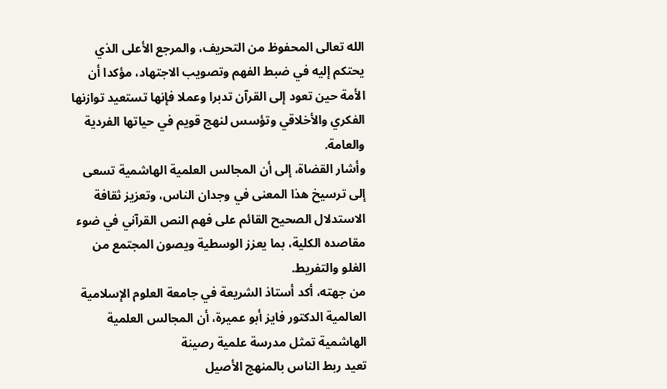الله تعالى المحفوظ من التحريف، والمرجع الأعلى الذي يحتكم إليه في ضبط الفهم وتصويب الاجتهاد، مؤكدا أن الأمة حين تعود إلى القرآن تدبرا وعملا فإنها تستعيد توازنها الفكري والأخلاقي وتؤسس لنهج قويم في حياتها الفردية والعامة.
وأشار القضاة، إلى أن المجالس العلمية الهاشمية تسعى إلى ترسيخ هذا المعنى في وجدان الناس، وتعزيز ثقافة الاستدلال الصحيح القائم على فهم النص القرآني في ضوء مقاصده الكلية، بما يعزز الوسطية ويصون المجتمع من الغلو والتفريط.
من جهته، أكد أستاذ الشريعة في جامعة العلوم الإسلامية العالمية الدكتور فايز أبو عميرة، أن المجالس العلمية الهاشمية تمثل مدرسة علمية رصينة
تعيد ربط الناس بالمنهج الأصيل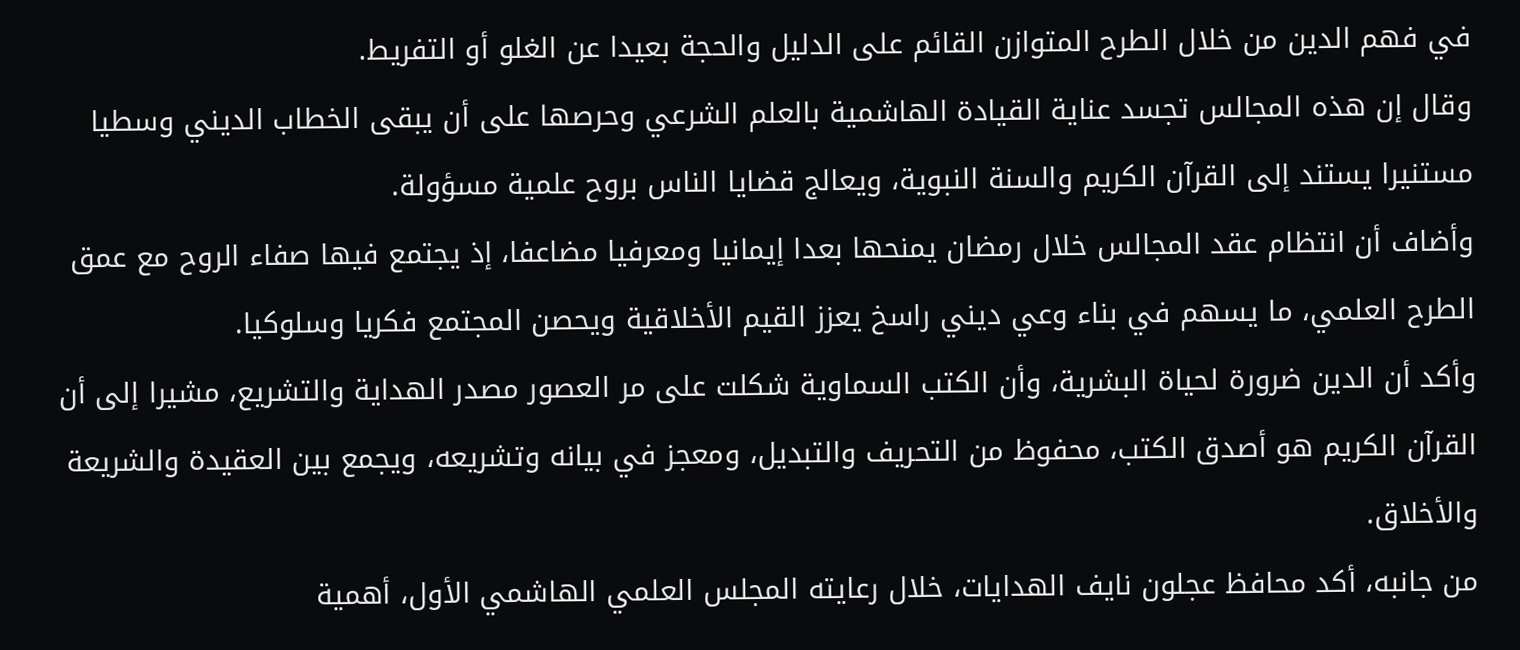في فهم الدين من خلال الطرح المتوازن القائم على الدليل والحجة بعيدا عن الغلو أو التفريط.
وقال إن هذه المجالس تجسد عناية القيادة الهاشمية بالعلم الشرعي وحرصها على أن يبقى الخطاب الديني وسطيا مستنيرا يستند إلى القرآن الكريم والسنة النبوية، ويعالج قضايا الناس بروح علمية مسؤولة.
وأضاف أن انتظام عقد المجالس خلال رمضان يمنحها بعدا إيمانيا ومعرفيا مضاعفا، إذ يجتمع فيها صفاء الروح مع عمق الطرح العلمي، ما يسهم في بناء وعي ديني راسخ يعزز القيم الأخلاقية ويحصن المجتمع فكريا وسلوكيا.
وأكد أن الدين ضرورة لحياة البشرية، وأن الكتب السماوية شكلت على مر العصور مصدر الهداية والتشريع، مشيرا إلى أن القرآن الكريم هو أصدق الكتب، محفوظ من التحريف والتبديل، ومعجز في بيانه وتشريعه، ويجمع بين العقيدة والشريعة والأخلاق.
من جانبه، أكد محافظ عجلون نايف الهدايات، خلال رعايته المجلس العلمي الهاشمي الأول، أهمية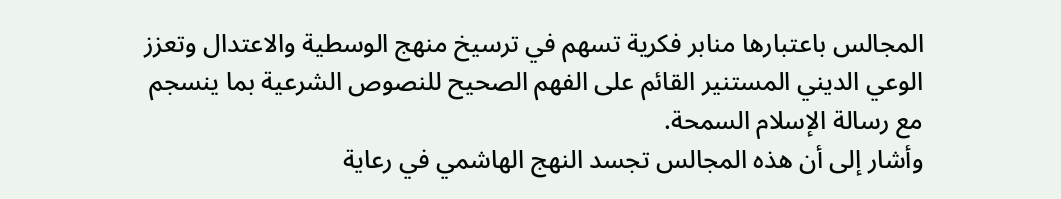المجالس باعتبارها منابر فكرية تسهم في ترسيخ منهج الوسطية والاعتدال وتعزز الوعي الديني المستنير القائم على الفهم الصحيح للنصوص الشرعية بما ينسجم مع رسالة الإسلام السمحة.
وأشار إلى أن هذه المجالس تجسد النهج الهاشمي في رعاية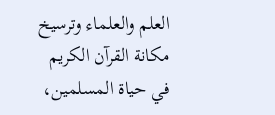العلم والعلماء وترسيخ مكانة القرآن الكريم في حياة المسلمين،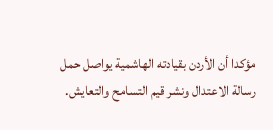مؤكدا أن الأردن بقيادته الهاشمية يواصل حمل رسالة الاعتدال ونشر قيم التسامح والتعايش.